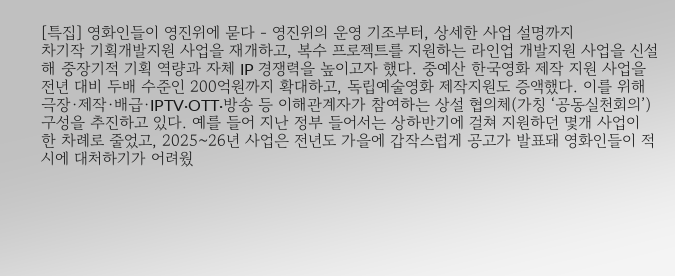[특집] 영화인들이 영진위에 묻다 - 영진위의 운영 기조부터, 상세한 사업 설명까지
차기작 기획개발지원 사업을 재개하고, 복수 프로젝트를 지원하는 라인업 개발지원 사업을 신설해 중장기적 기획 역량과 자체 IP 경쟁력을 높이고자 했다. 중예산 한국영화 제작 지원 사업을 전년 대비 두배 수준인 200억원까지 확대하고, 독립예술영화 제작지원도 증액했다. 이를 위해 극장·제작·배급·IPTV·OTT·방송 등 이해관계자가 참여하는 상설 협의체(가칭 ‘공동실천회의’) 구성을 추진하고 있다. 예를 들어 지난 정부 들어서는 상하반기에 걸쳐 지원하던 몇개 사업이 한 차례로 줄었고, 2025~26년 사업은 전년도 가을에 갑작스럽게 공고가 발표돼 영화인들이 적시에 대처하기가 어려웠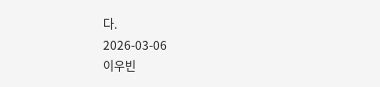다.
2026-03-06
이우빈